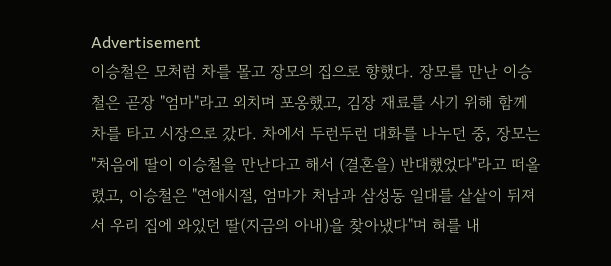Advertisement
이승철은 모처럼 차를 몰고 장모의 집으로 향했다. 장모를 만난 이승철은 곧장 "엄마"라고 외치며 포옹했고, 김장 재료를 사기 위해 함께 차를 타고 시장으로 갔다. 차에서 두런두런 대화를 나누던 중, 장모는 "처음에 딸이 이승철을 만난다고 해서 (결혼을) 반대했었다"라고 떠올렸고, 이승철은 "연애시절, 엄마가 처남과 삼성동 일대를 샅샅이 뒤져서 우리 집에 와있던 딸(지금의 아내)을 찾아냈다"며 혀를 내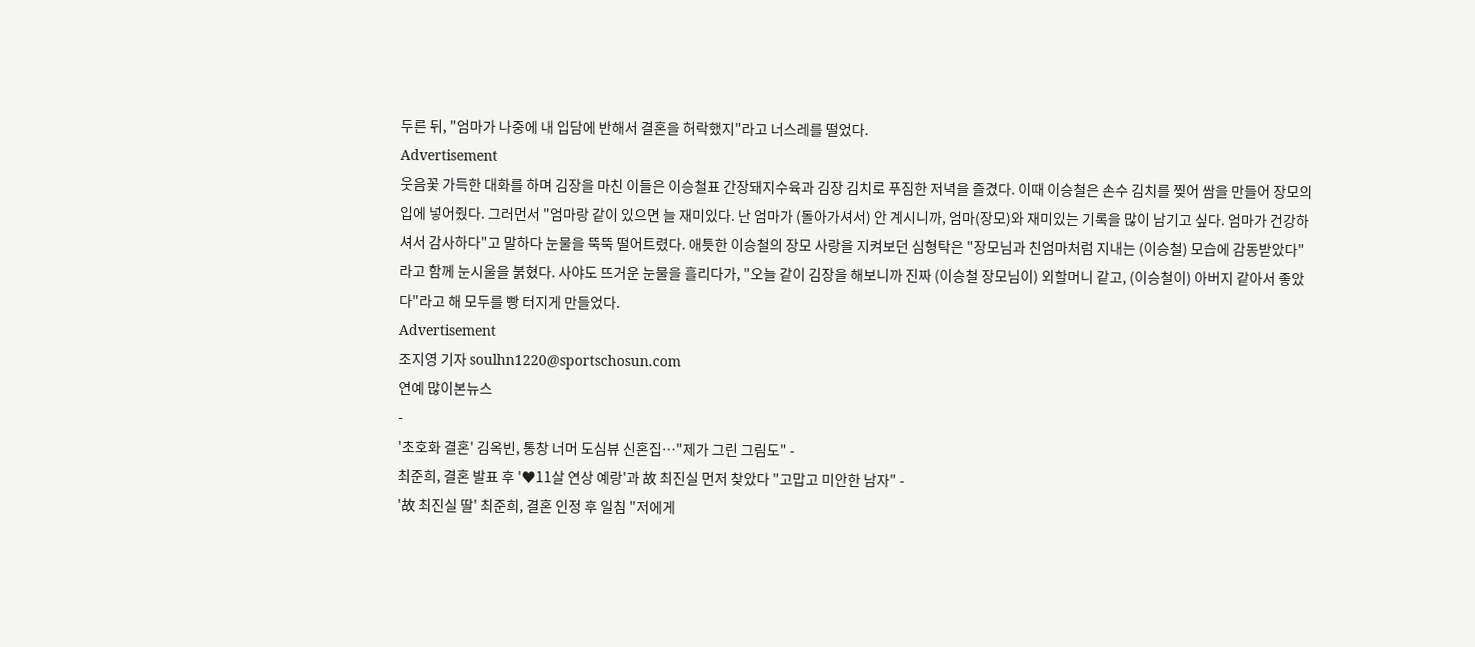두른 뒤, "엄마가 나중에 내 입담에 반해서 결혼을 허락했지"라고 너스레를 떨었다.
Advertisement
웃음꽃 가득한 대화를 하며 김장을 마친 이들은 이승철표 간장돼지수육과 김장 김치로 푸짐한 저녁을 즐겼다. 이때 이승철은 손수 김치를 찢어 쌈을 만들어 장모의 입에 넣어줬다. 그러먼서 "엄마랑 같이 있으면 늘 재미있다. 난 엄마가 (돌아가셔서) 안 계시니까, 엄마(장모)와 재미있는 기록을 많이 남기고 싶다. 엄마가 건강하셔서 감사하다"고 말하다 눈물을 뚝뚝 떨어트렸다. 애틋한 이승철의 장모 사랑을 지켜보던 심형탁은 "장모님과 친엄마처럼 지내는 (이승철) 모습에 감동받았다"라고 함께 눈시울을 붉혔다. 사야도 뜨거운 눈물을 흘리다가, "오늘 같이 김장을 해보니까 진짜 (이승철 장모님이) 외할머니 같고, (이승철이) 아버지 같아서 좋았다"라고 해 모두를 빵 터지게 만들었다.
Advertisement
조지영 기자 soulhn1220@sportschosun.com
연예 많이본뉴스
-
'초호화 결혼' 김옥빈, 통창 너머 도심뷰 신혼집…"제가 그린 그림도" -
최준희, 결혼 발표 후 '♥11살 연상 예랑'과 故 최진실 먼저 찾았다 "고맙고 미안한 남자" -
'故 최진실 딸' 최준희, 결혼 인정 후 일침 "저에게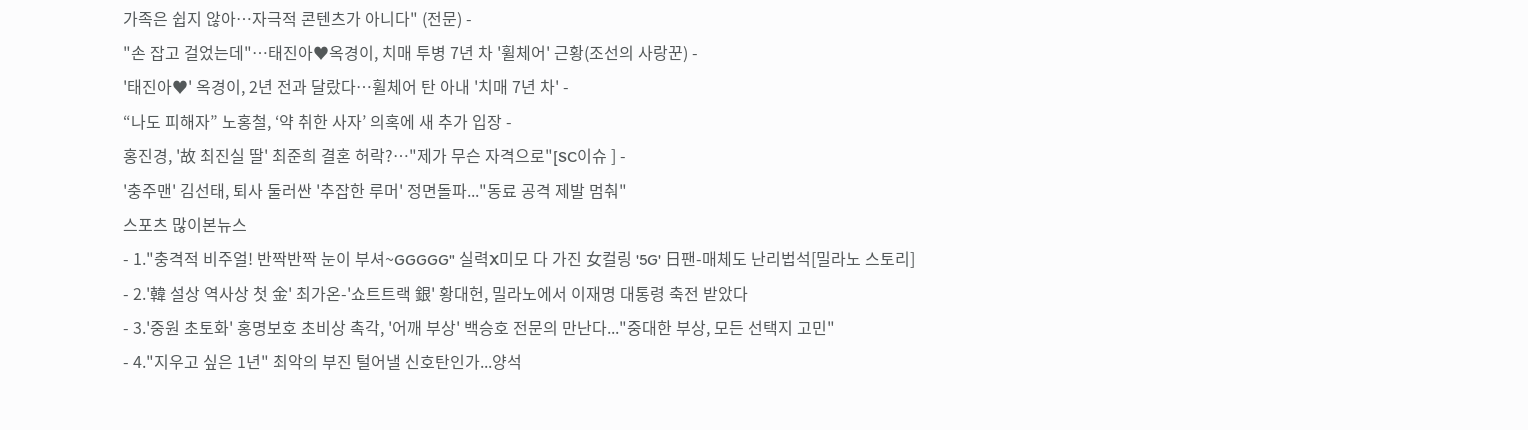가족은 쉽지 않아…자극적 콘텐츠가 아니다" (전문) -
"손 잡고 걸었는데"…태진아♥옥경이, 치매 투병 7년 차 '휠체어' 근황(조선의 사랑꾼) -
'태진아♥' 옥경이, 2년 전과 달랐다…휠체어 탄 아내 '치매 7년 차' -
“나도 피해자” 노홍철, ‘약 취한 사자’ 의혹에 새 추가 입장 -
홍진경, '故 최진실 딸' 최준희 결혼 허락?…"제가 무슨 자격으로"[SC이슈 ] -
'충주맨' 김선태, 퇴사 둘러싼 '추잡한 루머' 정면돌파..."동료 공격 제발 멈춰"
스포츠 많이본뉴스
- 1."충격적 비주얼! 반짝반짝 눈이 부셔~GGGGG" 실력X미모 다 가진 女컬링 '5G' 日팬-매체도 난리법석[밀라노 스토리]
- 2.'韓 설상 역사상 첫 金' 최가온-'쇼트트랙 銀' 황대헌, 밀라노에서 이재명 대통령 축전 받았다
- 3.'중원 초토화' 홍명보호 초비상 촉각, '어깨 부상' 백승호 전문의 만난다..."중대한 부상, 모든 선택지 고민"
- 4."지우고 싶은 1년" 최악의 부진 털어낼 신호탄인가...양석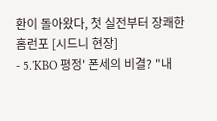환이 돌아왔다, 첫 실전부터 장쾌한 홈런포 [시드니 현장]
- 5.'KBO 평정' 폰세의 비결? "내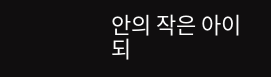안의 작은 아이 되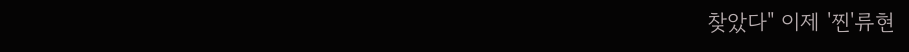찾았다" 이제 '찐'류현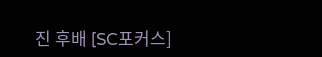진 후배 [SC포커스]